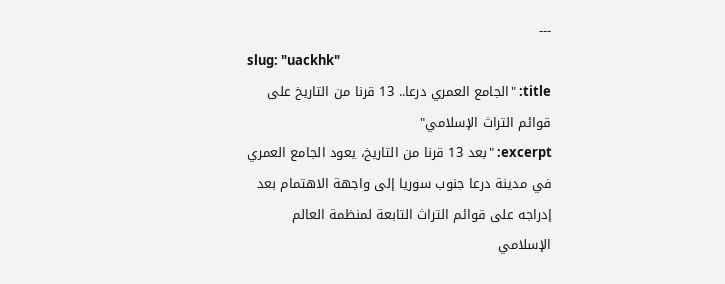---
slug: "uackhk"
title: "الجامع العمري درعا.. 13 قرنا من التاريخ على قوائم التراث الإسلامي"
excerpt: "بعد 13 قرنا من التاريخ، يعود الجامع العمري في مدينة درعا جنوب سوريا إلى واجهة الاهتمام بعد إدراجه على قوائم التراث التابعة لمنظمة العالم الإسلامي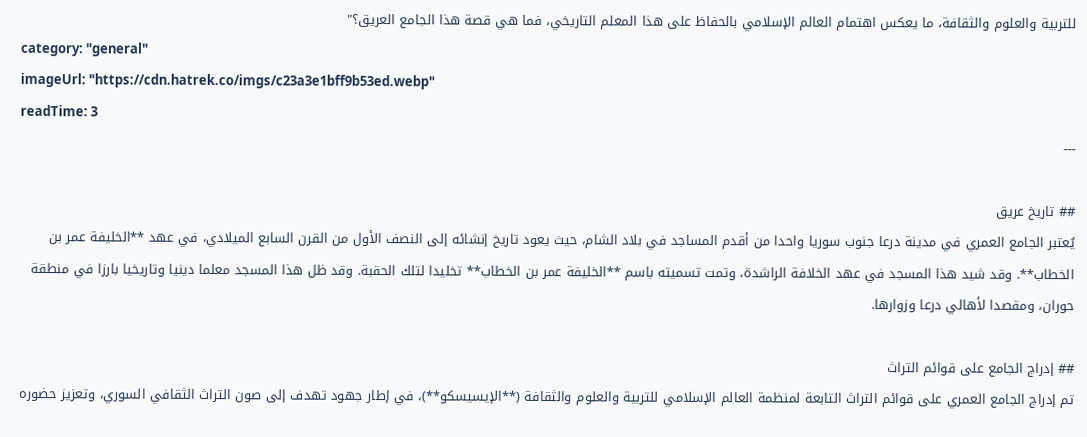للتربية والعلوم والثقافة، ما يعكس اهتمام العالم الإسلامي بالحفاظ على هذا المعلم التاريخي، فما هي قصة هذا الجامع العريق؟"
category: "general"
imageUrl: "https://cdn.hatrek.co/imgs/c23a3e1bff9b53ed.webp"
readTime: 3
---

## تاريخ عريق
يُعتبر الجامع العمري في مدينة درعا جنوب سوريا واحدا من أقدم المساجد في بلاد الشام، حيث يعود تاريخ إنشائه إلى النصف الأول من القرن السابع الميلادي، في عهد **الخليفة عمر بن الخطاب**. وقد شيد هذا المسجد في عهد الخلافة الراشدة، وتمت تسميته باسم **الخليفة عمر بن الخطاب** تخليدا لتلك الحقبة. وقد ظل هذا المسجد معلما دينيا وتاريخيا بارزا في منطقة حوران، ومقصدا لأهالي درعا وزوارها.

## إدراج الجامع على قوائم التراث
تم إدراج الجامع العمري على قوائم التراث التابعة لمنظمة العالم الإسلامي للتربية والعلوم والثقافة (**الإيسيسكو**)، في إطار جهود تهدف إلى صون التراث الثقافي السوري، وتعزيز حضوره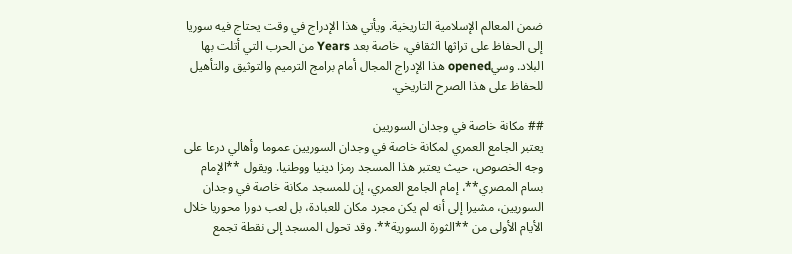ضمن المعالم الإسلامية التاريخية. ويأتي هذا الإدراج في وقت يحتاج فيه سوريا إلى الحفاظ على تراثها الثقافي، خاصة بعد Years من الحرب التي أتلت بها البلاد. وسيopened هذا الإدراج المجال أمام برامج الترميم والتوثيق والتأهيل للحفاظ على هذا الصرح التاريخي.

## مكانة خاصة في وجدان السوريين
يعتبر الجامع العمري لمكانة خاصة في وجدان السوريين عموما وأهالي درعا على وجه الخصوص، حيث يعتبر هذا المسجد رمزا دينيا ووطنيا. ويقول **الإمام بسام المصري**، إمام الجامع العمري، إن للمسجد مكانة خاصة في وجدان السوريين، مشيرا إلى أنه لم يكن مجرد مكان للعبادة، بل لعب دورا محوريا خلال الأيام الأولى من **الثورة السورية**. وقد تحول المسجد إلى نقطة تجمع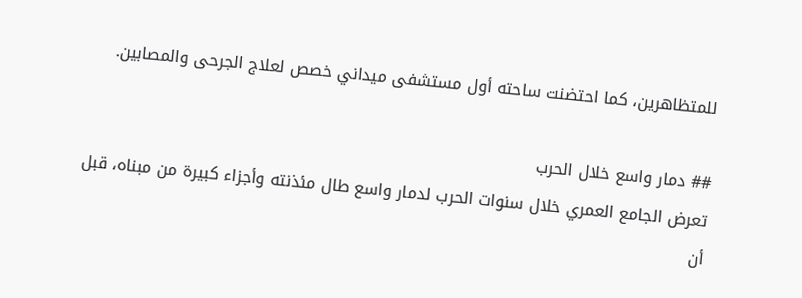للمتظاهرين، كما احتضنت ساحته أول مستشفى ميداني خصص لعلاج الجرحى والمصابين.

## دمار واسع خلال الحرب
تعرض الجامع العمري خلال سنوات الحرب لدمار واسع طال مئذنته وأجزاء كبيرة من مبناه، قبل أن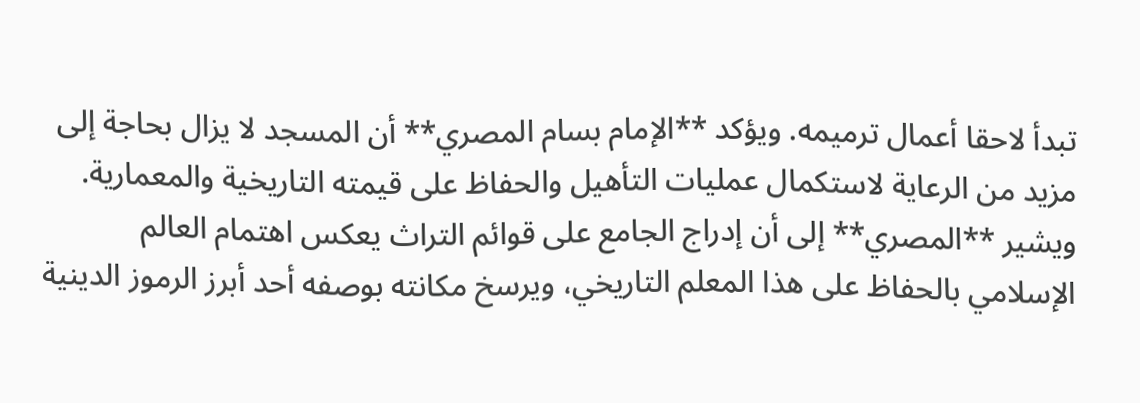تبدأ لاحقا أعمال ترميمه. ويؤكد **الإمام بسام المصري** أن المسجد لا يزال بحاجة إلى مزيد من الرعاية لاستكمال عمليات التأهيل والحفاظ على قيمته التاريخية والمعمارية. ويشير **المصري** إلى أن إدراج الجامع على قوائم التراث يعكس اهتمام العالم الإسلامي بالحفاظ على هذا المعلم التاريخي، ويرسخ مكانته بوصفه أحد أبرز الرموز الدينية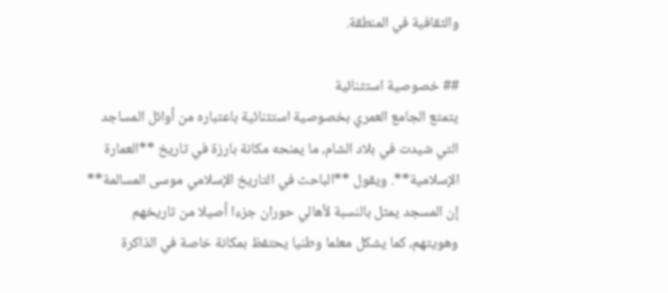والثقافية في المنطقة.

## خصوصية استثنائية
يتمتع الجامع العمري بخصوصية استثنائية باعتباره من أوائل المساجد التي شيدت في بلاد الشام، ما يمنحه مكانة بارزة في تاريخ **العمارة الإسلامية**. ويقول **الباحث في التاريخ الإسلامي موسى المسالمة** إن المسجد يمثل بالنسبة لأهالي حوران جزءا أصيلا من تاريخهم وهويتهم، كما يشكل معلما وطنيا يحتفظ بمكانة خاصة في الذاكرة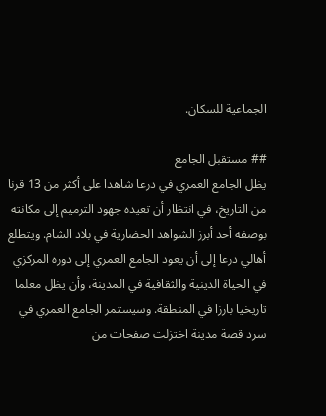الجماعية للسكان.

## مستقبل الجامع
يظل الجامع العمري في درعا شاهدا على أكثر من 13 قرنا من التاريخ، في انتظار أن تعيده جهود الترميم إلى مكانته بوصفه أحد أبرز الشواهد الحضارية في بلاد الشام. ويتطلع أهالي درعا إلى أن يعود الجامع العمري إلى دوره المركزي في الحياة الدينية والثقافية في المدينة، وأن يظل معلما تاريخيا بارزا في المنطقة. وسيستمر الجامع العمري في سرد قصة مدينة اختزلت صفحات من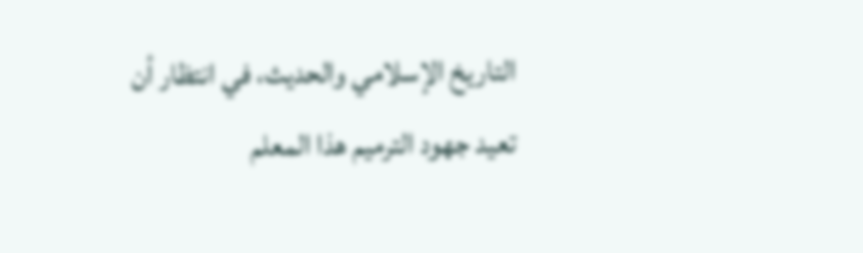التاريخ الإسلامي والحديث، في انتظار أن تعيد جهود الترميم هذا المعلم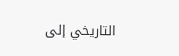التاريخي إلى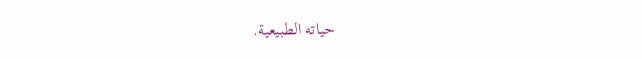حياته الطبيعية.